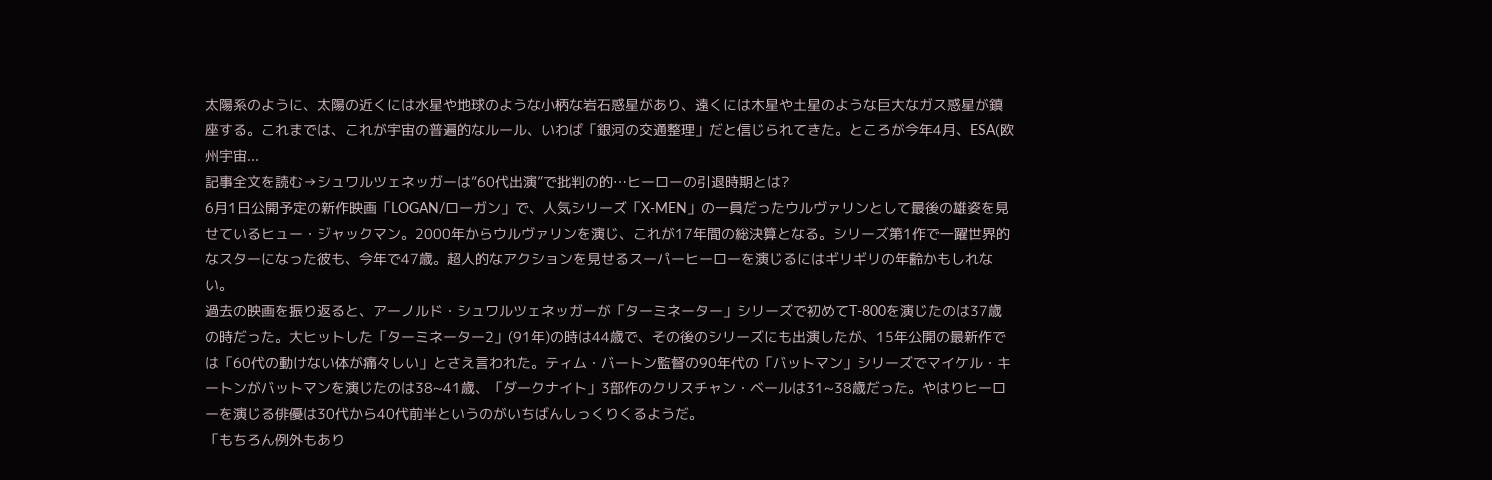太陽系のように、太陽の近くには水星や地球のような小柄な岩石惑星があり、遠くには木星や土星のような巨大なガス惑星が鎮座する。これまでは、これが宇宙の普遍的なルール、いわば「銀河の交通整理」だと信じられてきた。ところが今年4月、ESA(欧州宇宙...
記事全文を読む→シュワルツェネッガーは“60代出演”で批判の的…ヒーローの引退時期とは?
6月1日公開予定の新作映画「LOGAN/ローガン」で、人気シリーズ「X‐MEN」の一員だったウルヴァリンとして最後の雄姿を見せているヒュー・ジャックマン。2000年からウルヴァリンを演じ、これが17年間の総決算となる。シリーズ第1作で一躍世界的なスターになった彼も、今年で47歳。超人的なアクションを見せるスーパーヒーローを演じるにはギリギリの年齢かもしれない。
過去の映画を振り返ると、アーノルド・シュワルツェネッガーが「ターミネーター」シリーズで初めてT‐800を演じたのは37歳の時だった。大ヒットした「ターミネーター2」(91年)の時は44歳で、その後のシリーズにも出演したが、15年公開の最新作では「60代の動けない体が痛々しい」とさえ言われた。ティム・バートン監督の90年代の「バットマン」シリーズでマイケル・キートンがバットマンを演じたのは38~41歳、「ダークナイト」3部作のクリスチャン・ベールは31~38歳だった。やはりヒーローを演じる俳優は30代から40代前半というのがいちばんしっくりくるようだ。
「もちろん例外もあり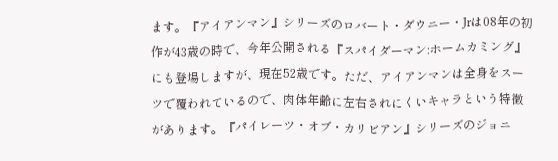ます。『アイアンマン』シリーズのロバート・ダウニー・Jrは08年の初作が43歳の時で、今年公開される『スパイダーマン:ホームカミング』にも登場しますが、現在52歳です。ただ、アイアンマンは全身をスーツで覆われているので、肉体年齢に左右されにくいキャラという特徴があります。『パイレーツ・オブ・カリビアン』シリーズのジョニ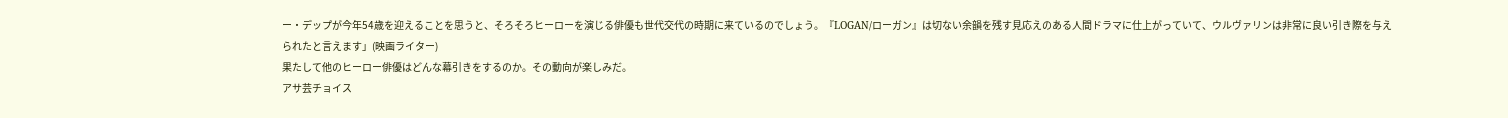ー・デップが今年54歳を迎えることを思うと、そろそろヒーローを演じる俳優も世代交代の時期に来ているのでしょう。『LOGAN/ローガン』は切ない余韻を残す見応えのある人間ドラマに仕上がっていて、ウルヴァリンは非常に良い引き際を与えられたと言えます」(映画ライター)
果たして他のヒーロー俳優はどんな幕引きをするのか。その動向が楽しみだ。
アサ芸チョイス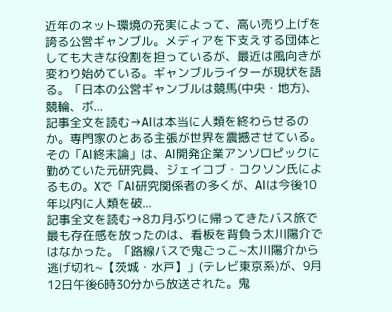近年のネット環境の充実によって、高い売り上げを誇る公営ギャンブル。メディアを下支えする団体としても大きな役割を担っているが、最近は風向きが変わり始めている。ギャンブルライターが現状を語る。「日本の公営ギャンブルは競馬(中央・地方)、競輪、ボ...
記事全文を読む→AIは本当に人類を終わらせるのか。専門家のとある主張が世界を震撼させている。その「AI終末論」は、AI開発企業アンソロピックに勤めていた元研究員、ジェイコブ・コクソン氏によるもの。Xで「AI研究関係者の多くが、AIは今後10年以内に人類を破...
記事全文を読む→8カ月ぶりに帰ってきたバス旅で最も存在感を放ったのは、看板を背負う太川陽介ではなかった。「路線バスで鬼ごっこ~太川陽介から逃げ切れ~【茨城・水戸】」(テレビ東京系)が、9月12日午後6時30分から放送された。鬼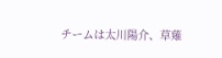チームは太川陽介、草薙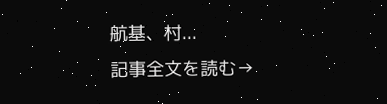航基、村...
記事全文を読む→